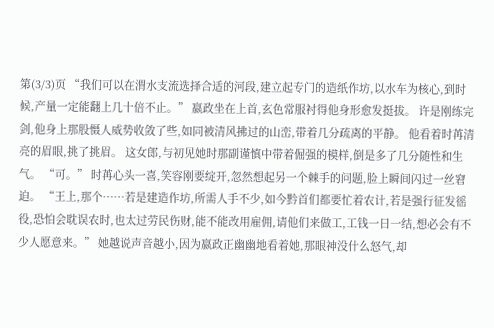第(3/3)页 “我们可以在渭水支流选择合适的河段,建立起专门的造纸作坊,以水车为核心,到时候,产量一定能翻上几十倍不止。” 嬴政坐在上首,玄色常服衬得他身形愈发挺拔。 许是刚练完剑,他身上那股慑人威势收敛了些,如同被清风拂过的山峦,带着几分疏离的平静。 他看着时苒清亮的眉眼,挑了挑眉。 这女郎,与初见她时那副谨慎中带着倔强的模样,倒是多了几分随性和生气。 “可。” 时苒心头一喜,笑容刚要绽开,忽然想起另一个棘手的问题,脸上瞬间闪过一丝窘迫。 “王上,那个……若是建造作坊,所需人手不少,如今黔首们都要忙着农计,若是强行征发徭役,恐怕会耽误农时,也太过劳民伤财,能不能改用雇佣,请他们来做工,工钱一日一结,想必会有不少人愿意来。” 她越说声音越小,因为嬴政正幽幽地看着她,那眼神没什么怒气,却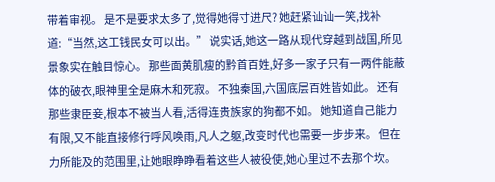带着审视。 是不是要求太多了,觉得她得寸进尺? 她赶紧讪讪一笑,找补道:“当然,这工钱民女可以出。” 说实话,她这一路从现代穿越到战国,所见景象实在触目惊心。 那些面黄肌瘦的黔首百姓,好多一家子只有一两件能蔽体的破衣,眼神里全是麻木和死寂。 不独秦国,六国底层百姓皆如此。 还有那些隶臣妾,根本不被当人看,活得连贵族家的狗都不如。 她知道自己能力有限,又不能直接修行呼风唤雨,凡人之躯,改变时代也需要一步步来。 但在力所能及的范围里,让她眼睁睁看着这些人被役使,她心里过不去那个坎。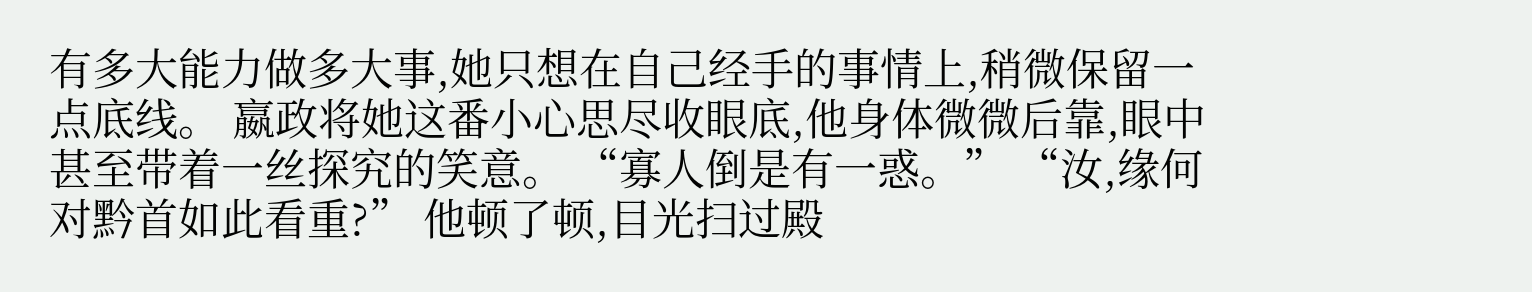有多大能力做多大事,她只想在自己经手的事情上,稍微保留一点底线。 嬴政将她这番小心思尽收眼底,他身体微微后靠,眼中甚至带着一丝探究的笑意。 “寡人倒是有一惑。” “汝,缘何对黔首如此看重?” 他顿了顿,目光扫过殿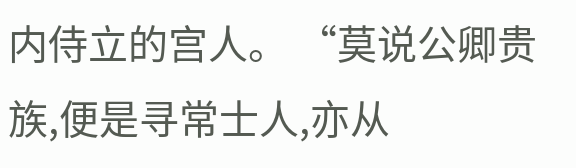内侍立的宫人。 “莫说公卿贵族,便是寻常士人,亦从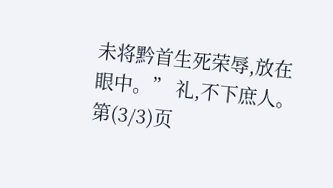未将黔首生死荣辱,放在眼中。” 礼,不下庶人。 第(3/3)页